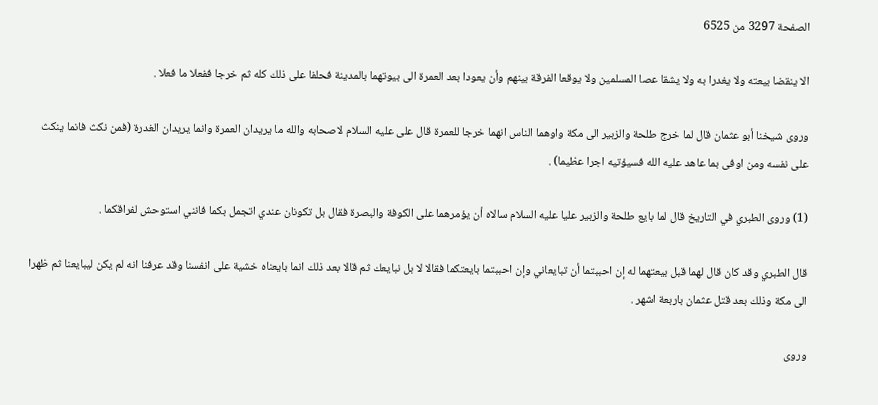الصفحة 3297 من 6525

الا ينقضا بيعته ولا يغدرا به ولا يشقا عصا المسلمين ولا يوقعا الفرقة بينهم وأن يعودا بعد العمرة الى بيوتهما بالمدينة فحلفا على ذلك كله ثم خرجا ففعلا ما فعلا .

وروى شيخنا أبو عثمان قال لما خرج طلحة والزبير الى مكة واوهما الناس انهما خرجا للعمرة قال على عليه السلام لاصحابه والله ما يريدان العمرة وانما يريدان الغدرة (فمن نكث فانما ينكث على نفسه ومن اوفى بما عاهد عليه الله فسيؤتيه اجرا عظيما) .

(1) وروى الطبري في التاريخ قال لما بايع طلحة والزبير عليا عليه السلام سالاه أن يؤمرهما على الكوفة والبصرة فقال بل تكونان عندي اتجمل بكما فانني استوحش لفراقكما .

قال الطبري وقد كان قال لهما قبل بيعتهما له إن احببتما أن تبايعاني وإن احببتما بايعتكما فقالا لا بل نبايعك ثم قالا بعد ذلك انما بايعناه خشية على انفسنا وقد عرفنا انه لم يكن ليبايعنا ثم ظهرا الى مكة وذلك بعد قتل عثمان باربعة اشهر .

وروى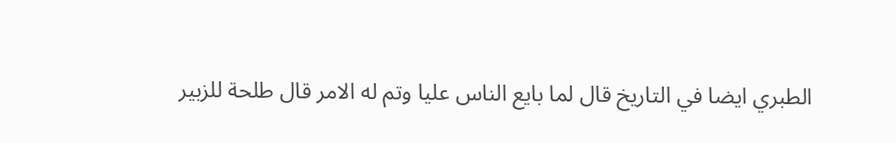الطبري ايضا في التاريخ قال لما بايع الناس عليا وتم له الامر قال طلحة للزبير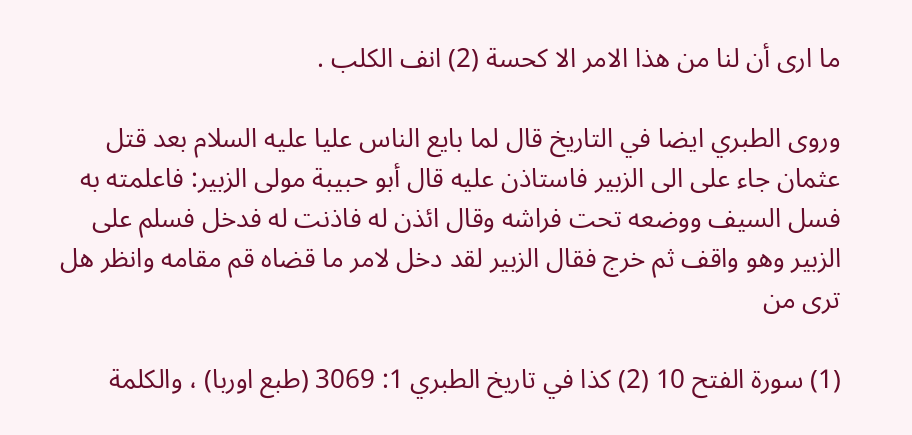ما ارى أن لنا من هذا الامر الا كحسة (2) انف الكلب .

وروى الطبري ايضا في التاريخ قال لما بايع الناس عليا عليه السلام بعد قتل عثمان جاء على الى الزبير فاستاذن عليه قال أبو حبيبة مولى الزبير: فاعلمته به فسل السيف ووضعه تحت فراشه وقال ائذن له فاذنت له فدخل فسلم على الزبير وهو واقف ثم خرج فقال الزبير لقد دخل لامر ما قضاه قم مقامه وانظر هل ترى من

(1) سورة الفتح 10 (2) كذا في تاريخ الطبري 1: 3069 (طبع اوربا) ، والكلمة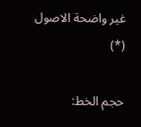غير واضحة الاصول (*)

حجم الخط: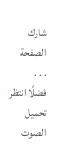شارك الصفحة
. . .
فضلًا انتظر تحميل الصوت